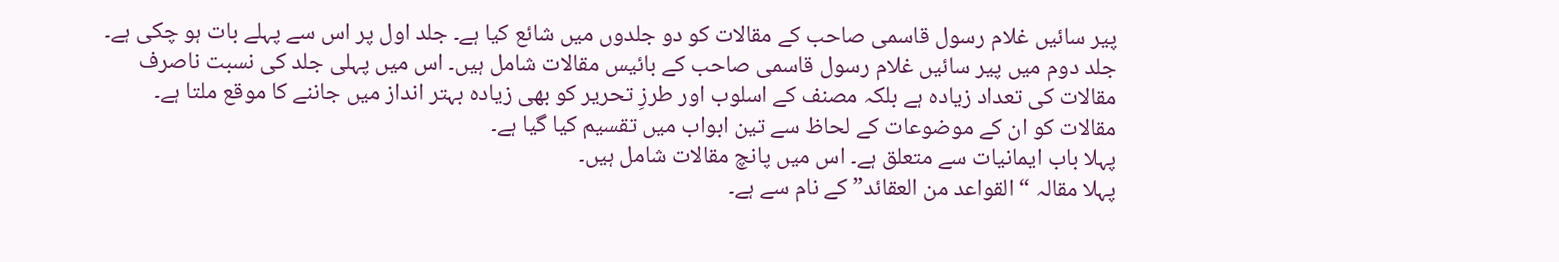پیر سائیں غلام رسول قاسمی صاحب کے مقالات کو دو جلدوں میں شائع کیا ہے۔ جلد اول پر اس سے پہلے بات ہو چکی ہے۔ جلد دوم میں پیر سائیں غلام رسول قاسمی صاحب کے بائیس مقالات شامل ہیں۔ اس میں پہلی جلد کی نسبت ناصرف مقالات کی تعداد زیادہ ہے بلکہ مصنف کے اسلوب اور طرزِ تحریر کو بھی زیادہ بہتر انداز میں جاننے کا موقع ملتا ہے۔
مقالات کو ان کے موضوعات کے لحاظ سے تین ابواب میں تقسیم کیا گیا ہے۔
پہلا باب ایمانیات سے متعلق ہے۔ اس میں پانچ مقالات شامل ہیں۔
پہلا مقالہ “القواعد من العقائد” کے نام سے ہے۔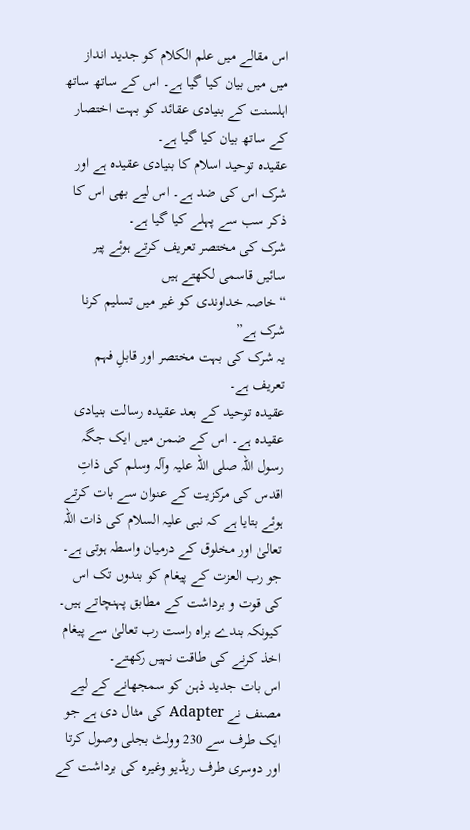اس مقالے میں علم الکلام کو جدید انداز میں میں بیان کیا گیا ہے۔ اس کے ساتھ ساتھ اہلسنت کے بنیادی عقائد کو بہت اختصار کے ساتھ بیان کیا گیا ہے۔
عقیدہ توحید اسلام کا بنیادی عقیدہ ہے اور شرک اس کی ضد ہے۔ اس لیے بھی اس کا ذکر سب سے پہلے کیا گیا ہے۔
شرک کی مختصر تعریف کرتے ہوئے پیر سائیں قاسمی لکھتے ہیں
“خاصہ خداوندی کو غیر میں تسلیم کرنا شرک ہے”
یہ شرک کی بہت مختصر اور قابلِ فہم تعریف ہے۔
عقیدہ توحید کے بعد عقیدہ رسالت بنیادی عقیدہ ہے۔ اس کے ضمن میں ایک جگہ رسول اللہ صلی اللہ علیہ وآلہ وسلم کی ذاتِ اقدس کی مرکزیت کے عنوان سے بات کرتے ہوئے بتایا ہے کہ نبی علیہ السلام کی ذات اللہ تعالیٰ اور مخلوق کے درمیان واسطہ ہوتی ہے۔ جو رب العزت کے پیغام کو بندوں تک اس کی قوت و برداشت کے مطابق پہنچاتے ہیں۔ کیونکہ بندے براہ راست رب تعالیٰ سے پیغام اخذ کرنے کی طاقت نہیں رکھتے۔
اس بات جدید ذہن کو سمجھانے کے لیے مصنف نے Adapter کی مثال دی ہے جو ایک طرف سے 230 وولٹ بجلی وصول کرتا اور دوسری طرف ریڈیو وغیرہ کی برداشت کے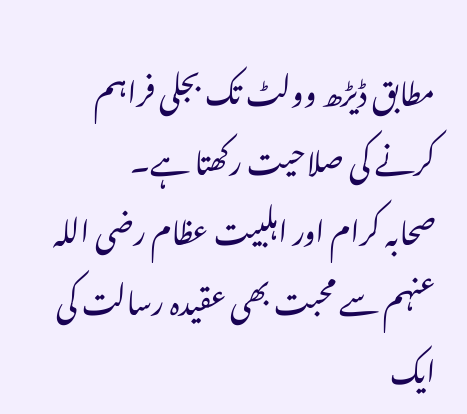مطابق ڈیڑھ وولٹ تک بجلی فراہم کرنے کی صلاحیت رکھتا ہے۔
صحابہ کرام اور اہلبیت عظام رضی اللہ عنہم سے محبت بھی عقیدہ رسالت کی ایک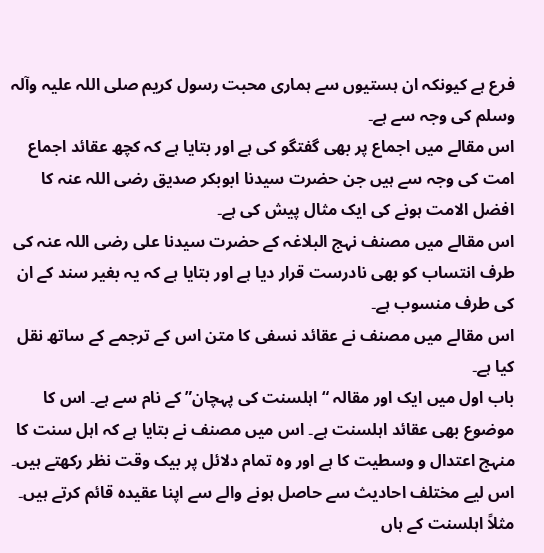فرع ہے کیونکہ ان ہستیوں سے ہماری محبت رسول کریم صلی اللہ علیہ وآلہ وسلم کی وجہ سے ہے۔
اس مقالے میں اجماع پر بھی گفتگو کی ہے اور بتایا ہے کہ کچھ عقائد اجماع امت کی وجہ سے ہیں جن حضرت سیدنا ابوبکر صدیق رضی اللہ عنہ کا افضل الامت ہونے کی ایک مثال پیش کی ہے۔
اس مقالے میں مصنف نہج البلاغہ کے حضرت سیدنا علی رضی اللہ عنہ کی طرف انتساب کو بھی نادرست قرار دیا ہے اور بتایا ہے کہ یہ بغیر سند کے ان کی طرف منسوب ہے۔
اس مقالے میں مصنف نے عقائد نسفی کا متن اس کے ترجمے کے ساتھ نقل کیا ہے۔
باب اول میں ایک اور مقالہ “اہلسنت کی پہچان” کے نام سے ہے۔ اس کا موضوع بھی عقائد اہلسنت ہے۔ اس میں مصنف نے بتایا ہے کہ اہل سنت کا منہج اعتدال و وسطیت کا ہے اور وہ تمام دلائل پر بیک وقت نظر رکھتے ہیں۔ اس لیے مختلف احادیث سے حاصل ہونے والے سے اپنا عقیدہ قائم کرتے ہیں۔ مثلاً اہلسنت کے ہاں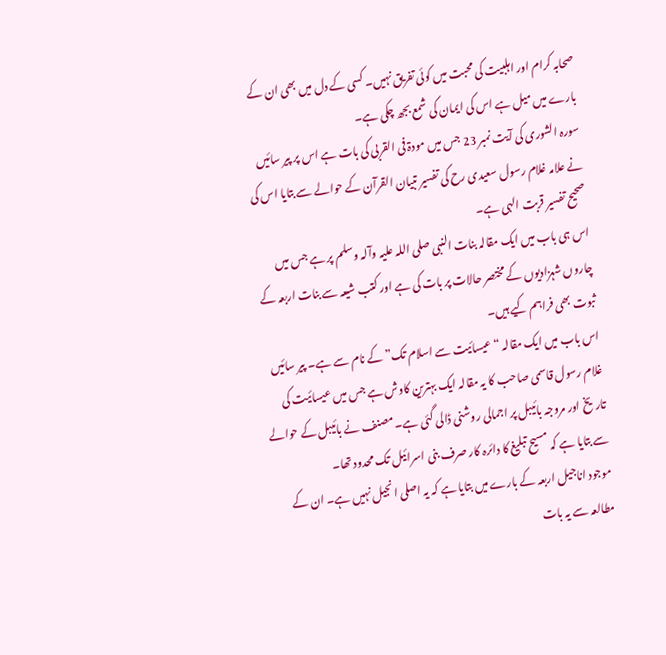صحابہ کرام اور اہلبیت کی محبت میں کوئی تفریق نہیں۔ کسی کے دل میں بھی ان کے بارے میں میل ہے اس کی ایمان کی شمع بجھ چکی ہے۔
سورہ الشوری کی آیت نمبر 23 جس میں مودۃ فی القربی کی بات ہے اس پر پیر سائیں نے علامہ غلام رسول سعیدی رح کی تفسیر تبیان القرآن کے حوالے سے بتایا اس کی صحیح تفسیر قربت الہی ہے۔
اس ہی باب میں ایک مقالہ بنات النبی صلی اللہ علیہ وآلہ وسلم پر ہے جس میں چاروں شہزادیوں کے مختصر حالات پر بات کی ہے اور کتب شیعہ سے بنات اربعہ کے ثبوت بھی فراہم کیے ہیں۔
اس باب میں ایک مقالہ “عیسائیت سے اسلام تک” کے نام سے ہے۔ پیر سائیں غلام رسول قاسمی صاحب کا یہ مقالہ ایک بہترین کاوش ہے جس میں عیسائیت کی تاریخ اور مروجہ بائیبل پر اجمالی روشنی ڈالی گئی ہے۔ مصنف نے بائیبل کے حوالے سے بتایا ہے کہ مسیح تبلیغ کا دائرہ کار صرف بنی اسرائیل تک محدود تھا۔
موجود اناجیل اربعہ کے بارے میں بتایا ہے کہ یہ اصلی انجیل نہیں ہے۔ ان کے مطالعہ سے یہ بات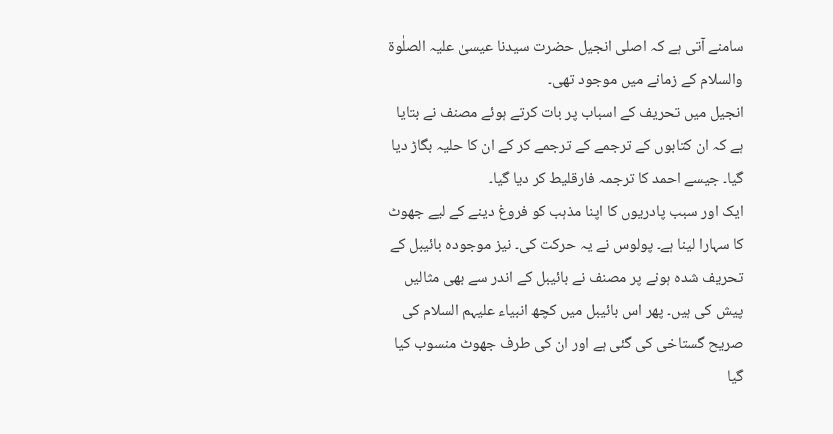سامنے آتی ہے کہ اصلی انجیل حضرت سیدنا عیسیٰ علیہ الصلٰوۃ والسلام کے زمانے میں موجود تھی۔
انجیل میں تحریف کے اسباب پر بات کرتے ہوئے مصنف نے بتایا ہے کہ ان کتابوں کے ترجمے کے ترجمے کر کے ان کا حلیہ بگاڑ دیا گیا۔ جیسے احمد کا ترجمہ فارقلیط کر دیا گیا۔
ایک اور سبب پادریوں کا اپنا مذہب کو فروغ دینے کے لیے جھوٹ کا سہارا لینا ہے۔ پولوس نے یہ حرکت کی۔ نیز موجودہ بائیبل کے تحریف شدہ ہونے پر مصنف نے بائیبل کے اندر سے بھی مثالیں پیش کی ہیں۔ پھر اس بائیبل میں کچھ انبیاء علیہم السلام کی صریح گستاخی کی گئی ہے اور ان کی طرف جھوٹ منسوب کیا گیا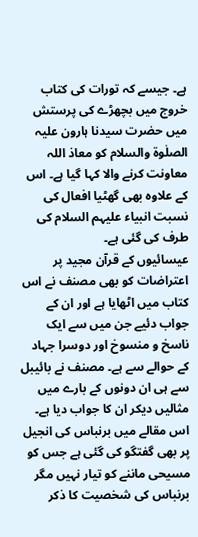ہے۔ جیسے کہ تورات کی کتاب خروج میں بچھڑے کی پرستش میں حضرت سیدنا ہارون علیہ الصلٰوۃ والسلام کو معاذ اللہ معاونت کرنے والا کہا گیا ہے۔ اس کے علاوہ بھی گھٹیا افعال کی نسبت انبیاء علیہم السلام کی طرف کی گئی ہے۔
عیسائیوں کے قرآن مجید پر اعتراضات کو بھی مصنف نے اس کتاب میں اٹھایا ہے اور ان کے جواب دئیے جن میں سے ایک ناسخ و منسوخ اور دوسرا جہاد کے حوالے سے ہے۔ مصنف نے بائیبل سے ہی ان دونوں کے بارے میں مثالیں دیکر ان کا جواب دیا ہے۔
اس مقالے میں برنباس کی انجیل پر بھی گفتگو کی گئی ہے جس کو مسیحی ماننے کو تیار نہیں مگر برنباس کی شخصیت کا ذکر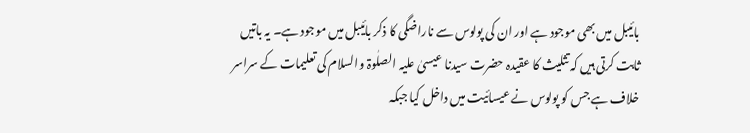بائیبل میں بھی موجود ہے اور ان کی پولوس سے ناراضگی کا ذکر بائیبل میں موجود ہے۔ یہ باتیں ثابت کرتی ہیں کہ تثلیث کا عقیدہ حضرت سیدنا عیسیٰ علیہ الصلٰوۃ والسلام کی تعلیمات کے سراسر خلاف ہے جس کو پولوس نے عیسائیت میں داخل کیا جبکہ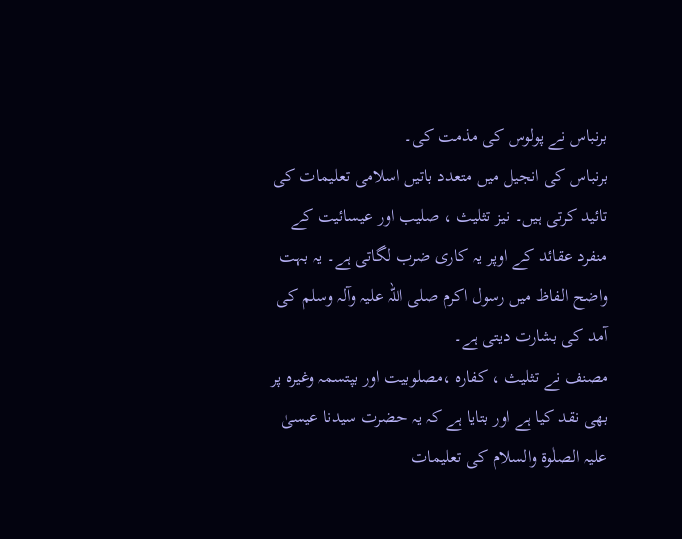برنباس نے پولوس کی مذمت کی۔
برنباس کی انجیل میں متعدد باتیں اسلامی تعلیمات کی تائید کرتی ہیں۔ نیز تثلیث ، صلیب اور عیسائیت کے منفرد عقائد کے اوپر یہ کاری ضرب لگاتی ہے۔ یہ بہت واضح الفاظ میں رسول اکرم صلی اللہ علیہ وآلہ وسلم کی آمد کی بشارت دیتی ہے۔
مصنف نے تثلیث ، کفارہ ،مصلوبیت اور بپتسمہ وغیرہ پر بھی نقد کیا ہے اور بتایا ہے کہ یہ حضرت سیدنا عیسیٰ علیہ الصلٰوۃ والسلام کی تعلیمات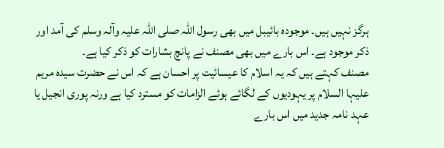ہرگز نہیں ہیں۔ موجودہ بائیبل میں بھی رسول اللہ صلی اللہ علیہ وآلہ وسلم کی آمد اور ذکر موجود ہے۔ اس بارے میں بھی مصنف نے پانچ بشارات کو ذکر کیا ہے۔
مصنف کہتے ہیں کہ یہ اسلام کا عیسائیت پر احسان ہے کہ اس نے حضرت سیدہ مریم علیہا السلام پر یہودیوں کے لگائے ہوئے الزامات کو مسترد کیا ہے ورنہ پوری انجیل یا عہد نامہ جدید میں اس بارے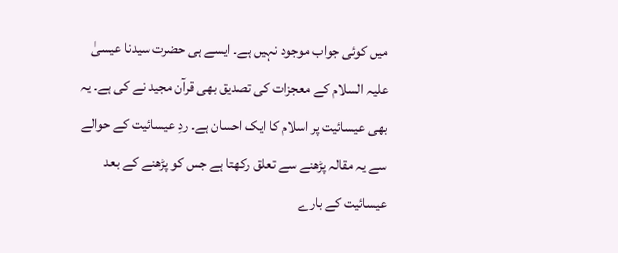میں کوئی جواب موجود نہیں ہے۔ ایسے ہی حضرت سیدنا عیسیٰ علیہ السلام کے معجزات کی تصدیق بھی قرآن مجید نے کی ہے۔ یہ بھی عیسائیت پر اسلام کا ایک احسان ہے۔ ردِ عیسائیت کے حوالے سے یہ مقالہ پڑھنے سے تعلق رکھتا ہے جس کو پڑھنے کے بعد عیسائیت کے بارے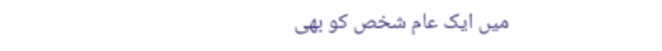میں ایک عام شخص کو بھی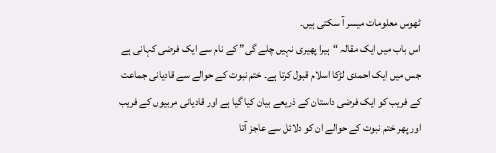ٹھوس معلومات میسر آ سکتی ہیں۔
اس باب میں ایک مقالہ “ہیرا پھیری نہیں چلے گی” کے نام سے ایک فرضی کہانی ہے جس میں ایک احمدی لڑکا اسلام قبول کرتا ہے۔ ختم نبوت کے حوالے سے قادیانی جماعت کے فریب کو ایک فرضی داستان کے ذریعے بیان کیا گیا ہے اور قادیانی مربیوں کے فریب اور پھر ختم نبوت کے حوالے ان کو دلائل سے عاجز آتا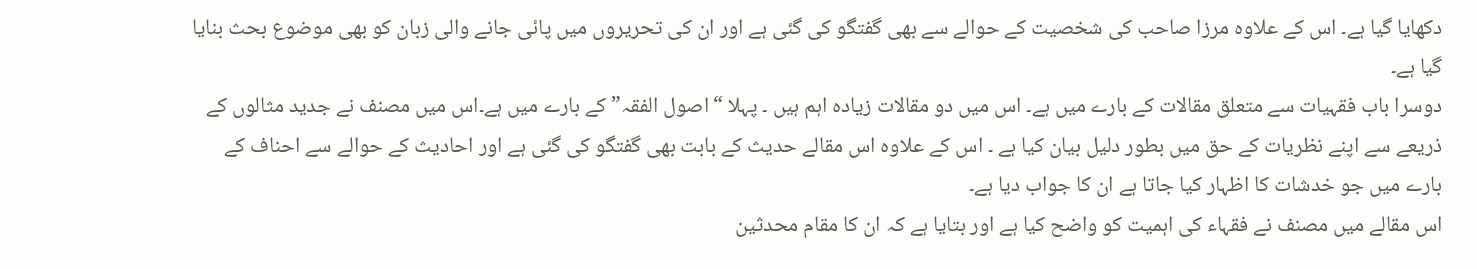دکھایا گیا ہے۔ اس کے علاوہ مرزا صاحب کی شخصیت کے حوالے سے بھی گفتگو کی گئی ہے اور ان کی تحریروں میں پائی جانے والی زبان کو بھی موضوع بحث بنایا گیا ہے۔
دوسرا باب فقہیات سے متعلق مقالات کے بارے میں ہے۔ اس میں دو مقالات زیادہ اہم ہیں ۔ پہلا “اصول الفقہ” کے بارے میں ہے۔اس میں مصنف نے جدید مثالوں کے ذریعے سے اپنے نظریات کے حق میں بطور دلیل بیان کیا ہے ۔ اس کے علاوہ اس مقالے حدیث کے بابت بھی گفتگو کی گئی ہے اور احادیث کے حوالے سے احناف کے بارے میں جو خدشات کا اظہار کیا جاتا ہے ان کا جواب دیا ہے۔
اس مقالے میں مصنف نے فقہاء کی اہمیت کو واضح کیا ہے اور بتایا ہے کہ ان کا مقام محدثین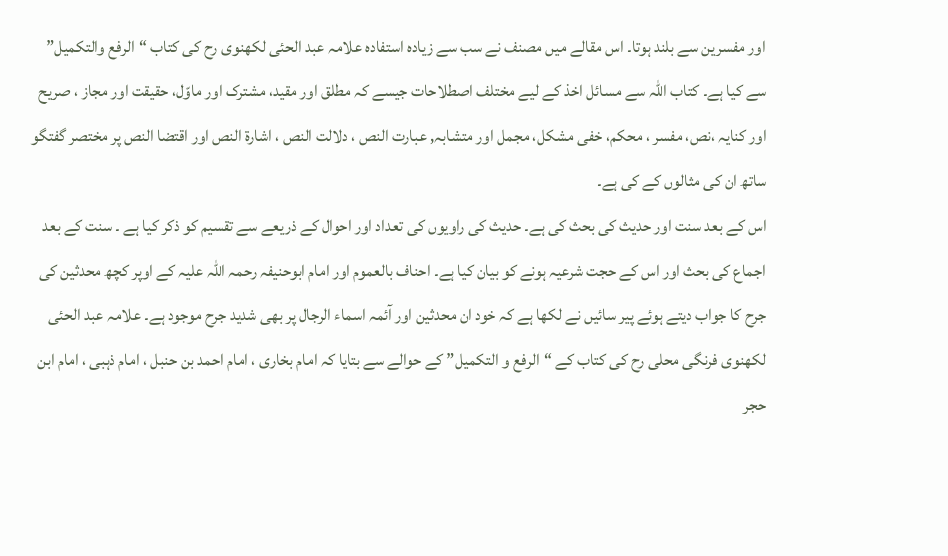اور مفسرین سے بلند ہوتا۔ اس مقالے میں مصنف نے سب سے زیادہ استفادہ علامہ عبد الحئی لکھنوی رح کی کتاب “الرفع والتکمیل” سے کیا ہے۔ کتاب اللہ سے مسائل اخذ کے لیے مختلف اصطلاحات جیسے کہ مطلق اور مقید، مشترک اور ماوّل، حقیقت اور مجاز ، صریح اور کنایہ ،نص، مفسر ، محکم، خفی مشکل، مجمل اور متشابہ, عبارت النص ، دلالت النص ، اشارۃ النص اور اقتضا النص پر مختصر گفتگو ساتھ ان کی مثالوں کے کی ہے۔
اس کے بعد سنت اور حدیث کی بحث کی ہے۔ حدیث کی راویوں کی تعداد اور احوال کے ذریعے سے تقسیم کو ذکر کیا ہے ۔ سنت کے بعد اجماع کی بحث اور اس کے حجت شرعیہ ہونے کو بیان کیا ہے۔ احناف بالعموم اور امام ابوحنیفہ رحمہ اللہ علیہ کے اوپر کچھ محدثین کی جرح کا جواب دیتے ہوئے پیر سائیں نے لکھا ہے کہ خود ان محدثین اور آئمہ اسماء الرجال پر بھی شدید جرح موجود ہے۔ علامہ عبد الحئی لکھنوی فرنگی محلی رح کی کتاب کے “الرفع و التکمیل” کے حوالے سے بتایا کہ امام بخاری ، امام احمد بن حنبل ، امام ذہبی ، امام ابن حجر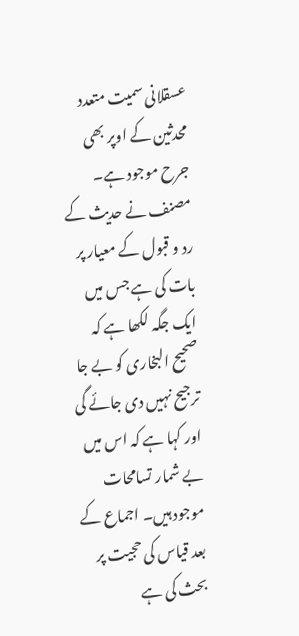عسقلانی سمیت متعدد محدثین کے اوپر بھی جرح موجود ہے۔
مصنف نے حدیث کے رد و قبول کے معیار پر بات کی ہے جس میں ایک جگہ لکھا ہے کہ صحیح البخاری کو بے جا ترجیح نہیں دی جائے گی اور کہا ہے کہ اس میں بے شمار تسامحات موجود ہیں۔ اجماع کے بعد قیاس کی حجیت پر بحث کی ہے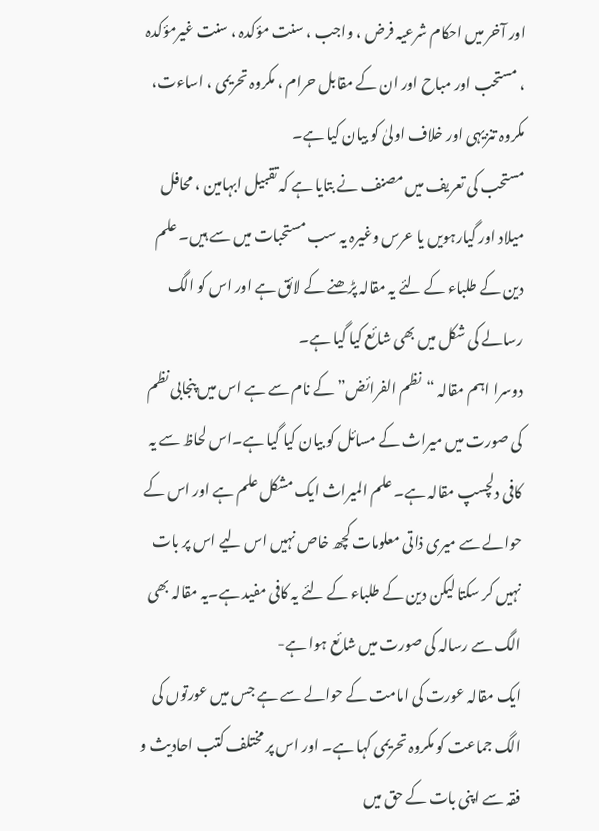اور آخر میں احکام شرعیہ فرض ، واجب ، سنت مؤکدہ ، سنت غیرمؤکدہ ، مستحب اور مباح اور ان کے مقابل حرام ، مکروہ تحریمی ، اساءت، مکروہ تنزیہی اور خلاف اولیٰ کو بیان کیا ہے۔
مستحب کی تعریف میں مصنف نے بتایا ہے کہ تقبیل ابہامین ، محافل میلاد اور گیارہویں یا عرس وغیرہ یہ سب مستحبات میں سے ہیں۔ علم دین کے طلباء کے لئے یہ مقالہ پڑھنے کے لائق ہے اور اس کو الگ رسالے کی شکل میں بھی شائع کیا گیا ہے۔
دوسرا اہم مقالہ “نظم الفرائض” کے نام سے ہے اس میں پنجابی نظم کی صورت میں میراث کے مسائل کو بیان کیا گیا ہے۔اس لحاظ سے یہ کافی دلچسپ مقالہ ہے۔ علم المیراث ایک مشکل علم ہے اور اس کے حوالے سے میری ذاتی معلومات کچھ خاص نہیں اس لیے اس پر بات نہیں کر سکتا لیکن دین کے طلباء کے لئے یہ کافی مفید ہے۔یہ مقالہ بھی الگ سے رسالہ کی صورت میں شائع ہوا ہے-
ایک مقالہ عورت کی امامت کے حوالے سے ہے جس میں عورتوں کی الگ جماعت کو مکروہ تحریمی کہا ہے۔ اور اس پر مختلف کتب احادیث و فقہ سے اپنی بات کے حق میں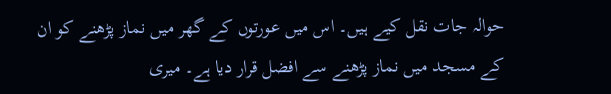حوالہ جات نقل کیے ہیں۔ اس میں عورتوں کے گھر میں نماز پڑھنے کو ان کے مسجد میں نماز پڑھنے سے افضل قرار دیا ہے۔ میری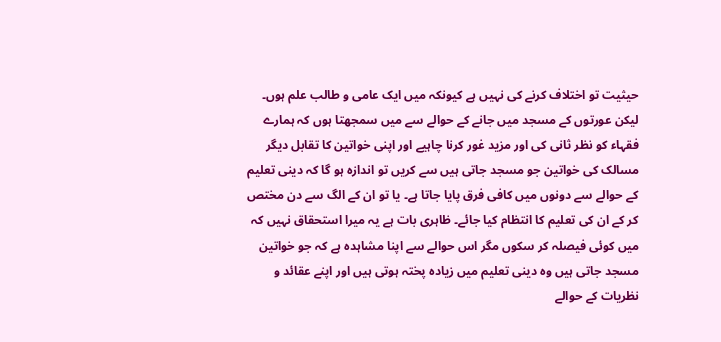حیثیت تو اختلاف کرنے کی نہیں ہے کیونکہ میں ایک عامی و طالب علم ہوں۔ لیکن عورتوں کے مسجد میں جانے کے حوالے سے میں سمجھتا ہوں کہ ہمارے فقہاء کو نظر ثانی کی اور مزید غور کرنا چاہیے اور اپنی خواتین کا تقابل دیگر مسالک کی خواتین جو مسجد جاتی ہیں سے کریں تو اندازہ ہو گا کہ دینی تعلیم کے حوالے سے دونوں میں کافی فرق پایا جاتا ہے۔ یا تو ان کے الگ سے دن مختص کر کے ان کی تعلیم کا انتظام کیا جائے۔ ظاہری بات ہے یہ میرا استحقاق نہیں کہ میں کوئی فیصلہ کر سکوں مگر اس حوالے سے اپنا مشاہدہ ہے کہ جو خواتین مسجد جاتی ہیں وہ دینی تعلیم میں زیادہ پختہ ہوتی ہیں اور اپنے عقائد و نظریات کے حوالے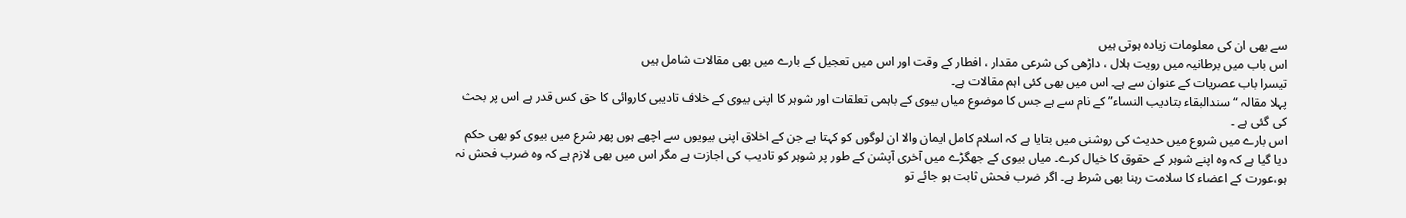سے بھی ان کی معلومات زیادہ ہوتی ہیں
اس باب میں برطانیہ میں رویت ہلال ، داڑھی کی شرعی مقدار ، افطار کے وقت اور اس میں تعجیل کے بارے میں بھی مقالات شامل ہیں
تیسرا باب عصریات کے عنوان سے ہے۔ اس میں بھی کئی اہم مقالات ہے۔
پہلا مقالہ “سندالبقاء بتادیب النساء” کے نام سے ہے جس کا موضوع میاں بیوی کے باہمی تعلقات اور شوہر کا اپنی بیوی کے خلاف تادیبی کاروائی کا حق کس قدر ہے اس پر بحث کی گئی ہے ۔
اس بارے میں شروع میں حدیث کی روشنی میں بتایا ہے کہ اسلام کامل ایمان والا ان لوگوں کو کہتا ہے جن کے اخلاق اپنی بیویوں سے اچھے ہوں پھر شرع میں بیوی کو بھی حکم دیا گیا ہے کہ وہ اپنے شوہر کے حقوق کا خیال کرے۔ میاں بیوی کے جھگڑے میں آخری آپشن کے طور پر شوہر کو تادیب کی اجازت ہے مگر اس میں بھی لازم ہے کہ وہ ضرب فحش نہ ہو،عورت کے اعضاء کا سلامت رہنا بھی شرط ہے۔ اگر ضرب فحش ثابت ہو جائے تو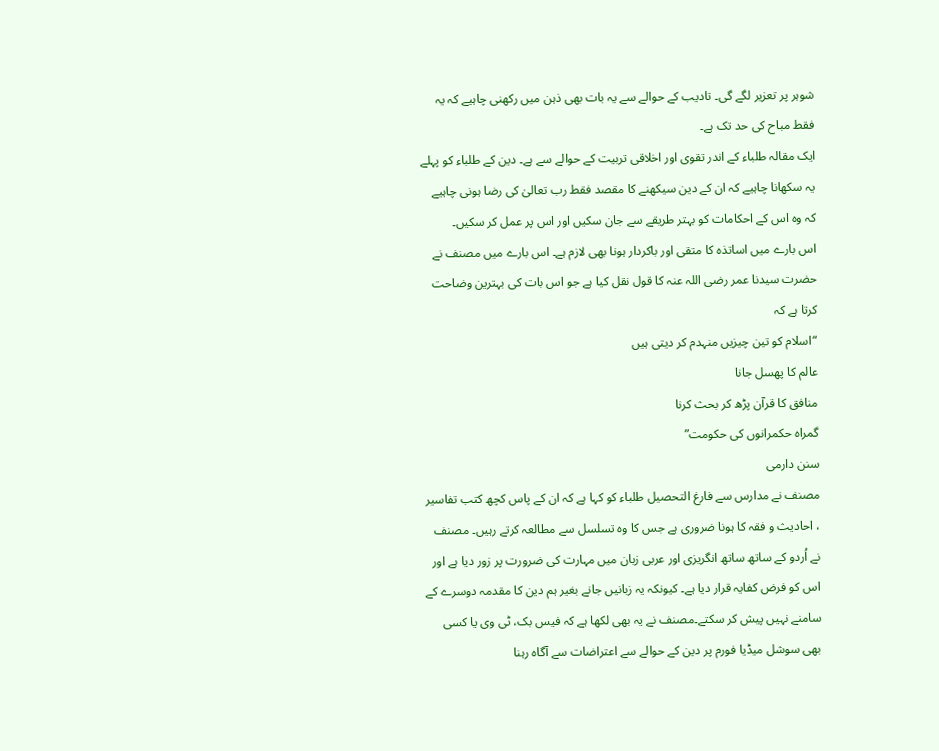شوہر پر تعزیر لگے گی۔ تادیب کے حوالے سے یہ بات بھی ذہن میں رکھنی چاہیے کہ یہ فقط مباح کی حد تک ہے۔
ایک مقالہ طلباء کے اندر تقوی اور اخلاقی تربیت کے حوالے سے ہے۔ دین کے طلباء کو پہلے یہ سکھانا چاہیے کہ ان کے دین سیکھنے کا مقصد فقط رب تعالیٰ کی رضا ہونی چاہیے کہ وہ اس کے احکامات کو بہتر طریقے سے جان سکیں اور اس پر عمل کر سکیں۔
اس بارے میں اساتذہ کا متقی اور باکردار ہونا بھی لازم ہے۔ اس بارے میں مصنف نے حضرت سیدنا عمر رضی اللہ عنہ کا قول نقل کیا ہے جو اس بات کی بہترین وضاحت کرتا ہے کہ
“اسلام کو تین چیزیں منہدم کر دیتی ہیں
عالم کا پھسل جانا
منافق کا قرآن پڑھ کر بحث کرنا
گمراہ حکمرانوں کی حکومت”
سنن دارمی
مصنف نے مدارس سے فارغ التحصیل طلباء کو کہا ہے کہ ان کے پاس کچھ کتب تفاسیر ، احادیث و فقہ کا ہونا ضروری ہے جس کا وہ تسلسل سے مطالعہ کرتے رہیں۔ مصنف نے اُردو کے ساتھ ساتھ انگریزی اور عربی زبان میں مہارت کی ضرورت پر زور دیا ہے اور اس کو فرض کفایہ قرار دیا ہے۔ کیونکہ یہ زبانیں جانے بغیر ہم دین کا مقدمہ دوسرے کے سامنے نہیں پیش کر سکتے۔مصنف نے یہ بھی لکھا ہے کہ فیس بک، ٹی وی یا کسی بھی سوشل میڈیا فورم پر دین کے حوالے سے اعتراضات سے آگاہ رہنا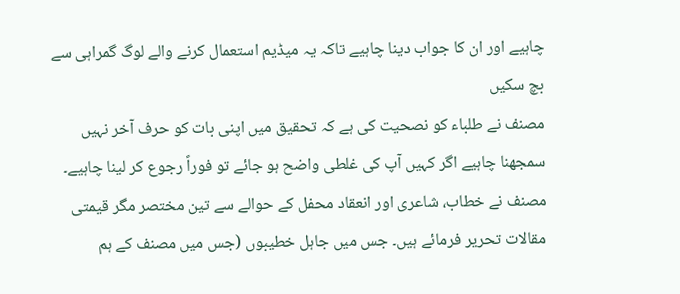چاہیے اور ان کا جواب دینا چاہیے تاکہ یہ میڈیم استعمال کرنے والے لوگ گمراہی سے بچ سکیں
مصنف نے طلباء کو نصحیت کی ہے کہ تحقیق میں اپنی بات کو حرف آخر نہیں سمجھنا چاہیے اگر کہیں آپ کی غلطی واضح ہو جائے تو فوراً رجوع کر لینا چاہیے۔
مصنف نے خطاب، شاعری اور انعقاد محفل کے حوالے سے تین مختصر مگر قیمتی مقالات تحریر فرمائے ہیں۔ جس میں جاہل خطیبوں (جس میں مصنف کے ہم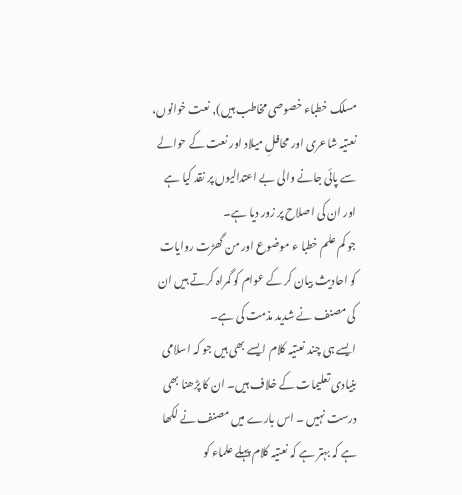مسلک خطباء خصوصی مخاطب ہیں), نعت خوانوں، نعتیہ شاعری اور محافلِ میلاد اور نعت کے حوالے سے پائی جانے والی بے اعتدالیوں پر نقد کیا ہے اور ان کی اصلاح پر زور دیا ہے۔
جو کم علم خطبا ء موضوع اور من گھڑت روایات کو احادیث بیان کر کے عوام کو گمراہ کرتے ہیں ان کی مصنف نے شدید مذمت کی ہے۔
ایسے ہی چند نعتیہ کلام ایسے بھی ہیں جو کہ اسلامی بنیادی تعلیمات کے خلاف ہیں۔ ان کا پڑھنا بھی درست نہیں ۔ اس بارے میں مصنف نے لکھا ہے کہ بہتر ہے کہ نعتیہ کلام پہلے علماء کو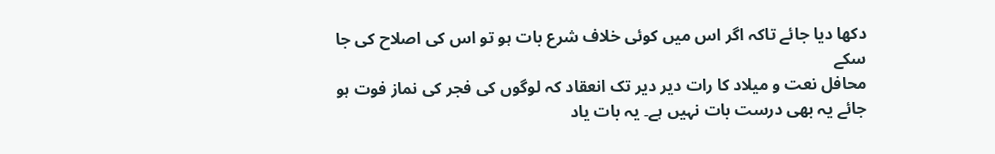دکھا دیا جائے تاکہ اگر اس میں کوئی خلاف شرع بات ہو تو اس کی اصلاح کی جا سکے
محافل نعت و میلاد کا رات دیر دیر تک انعقاد کہ لوگوں کی فجر کی نماز فوت ہو جائے یہ بھی درست بات نہیں ہے۔ یہ بات یاد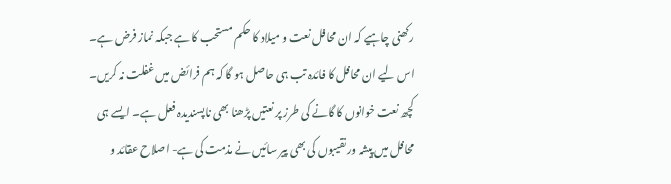رکھنی چاہیے کہ ان محافل نعت و میلاد کا حکم مستحب کا ہے جبکہ نماز فرض ہے۔ اس لیے ان محافل کا فائدہ تب ہی حاصل ہو گا کہ ہم فرائض میں غفلت نہ کریں۔
کچھ نعت خوانوں کا گانے کی طرز پر نعتیں پڑھنا بھی ناپسندیدہ فعل ہے۔ ایسے ہی محافل میں پیشہ ور نقیبوں کی بھی پیر سائیں نے مذمت کی ہے- اصلاح عقائد و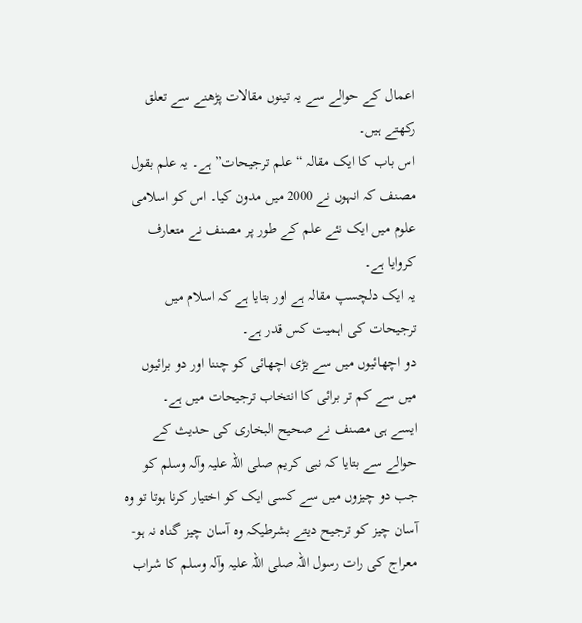اعمال کے حوالے سے یہ تینوں مقالات پڑھنے سے تعلق رکھتے ہیں۔
اس باب کا ایک مقالہ “علم ترجیحات” ہے۔ یہ علم بقول مصنف کہ انہوں نے 2000 میں مدون کیا۔ اس کو اسلامی علوم میں ایک نئے علم کے طور پر مصنف نے متعارف کروایا ہے۔
یہ ایک دلچسپ مقالہ ہے اور بتایا ہے کہ اسلام میں ترجیحات کی اہمیت کس قدر ہے۔
دو اچھائیوں میں سے بڑی اچھائی کو چننا اور دو برائیوں میں سے کم تر برائی کا انتخاب ترجیحات میں ہے۔
ایسے ہی مصنف نے صحیح البخاری کی حدیث کے حوالے سے بتایا کہ نبی کریم صلی اللہ علیہ وآلہ وسلم کو جب دو چیزوں میں سے کسی ایک کو اختیار کرنا ہوتا تو وہ آسان چیز کو ترجیح دیتے بشرطیکہ وہ آسان چیز گناہ نہ ہو- معراج کی رات رسول اللہ صلی اللہ علیہ وآلہ وسلم کا شراب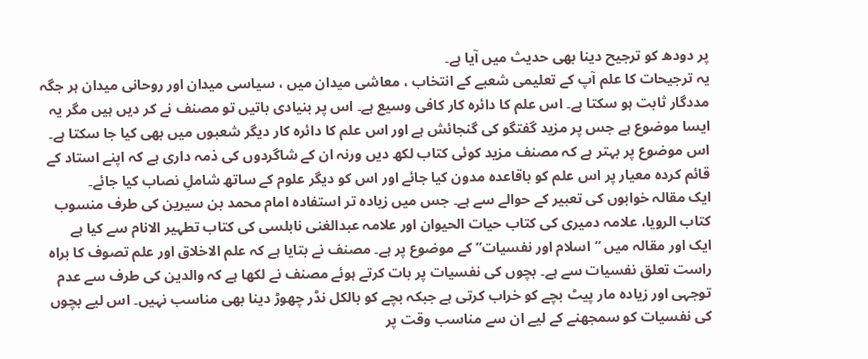پر دودھ کو ترجیح دینا بھی حدیث میں آیا ہے۔
یہ ترجیحات کا علم آپ کے تعلیمی شعبے کے انتخاب ، معاشی میدان میں ، سیاسی میدان اور روحانی میدان ہر جگہ مددگار ثابت ہو سکتا ہے۔ اس علم کا دائرہ کار کافی وسیع ہے۔ اس پر بنیادی باتیں تو مصنف نے کر دیں ہیں مگر یہ ایسا موضوع ہے جس پر مزید گفتگو کی گنجائش ہے اور اس علم کا دائرہ کار دیگر شعبوں میں بھی کیا جا سکتا ہے۔
اس موضوع پر بہتر ہے کہ مصنف مزید کوئی کتاب لکھ دیں ورنہ ان کے شاگردوں کی ذمہ داری ہے کہ اپنے استاد کے قائم کردہ معیار پر اس علم کو باقاعدہ مدون کیا جائے اور اس کو دیگر علوم کے ساتھ شاملِ نصاب کیا جائے۔
ایک مقالہ خوابوں کی تعبیر کے حوالے سے ہے۔ جس میں زیادہ تر استفادہ امام محمد بن سیرین کی طرف منسوب کتاب الرویا، علامہ دمیری کی کتاب حیات الحیوان اور علامہ عبدالغنی نابلسی کی کتاب تطہیر الانام سے کیا ہے
ایک اور مقالہ میں “اسلام اور نفسیات” کے موضوع پر ہے۔ مصنف نے بتایا ہے کہ علم الاخلاق اور علم تصوف کا براہ راست تعلق نفسیات سے ہے۔ بچوں کی نفسیات پر بات کرتے ہوئے مصنف نے لکھا ہے کہ والدین کی طرف سے عدم توجہی اور زیادہ مار پیٹ بچے کو خراب کرتی ہے جبکہ بچے کو بالکل نڈر چھوڑ دینا بھی مناسب نہیں۔ اس لیے بچوں کی نفسیات کو سمجھنے کے لیے ان سے مناسب وقت پر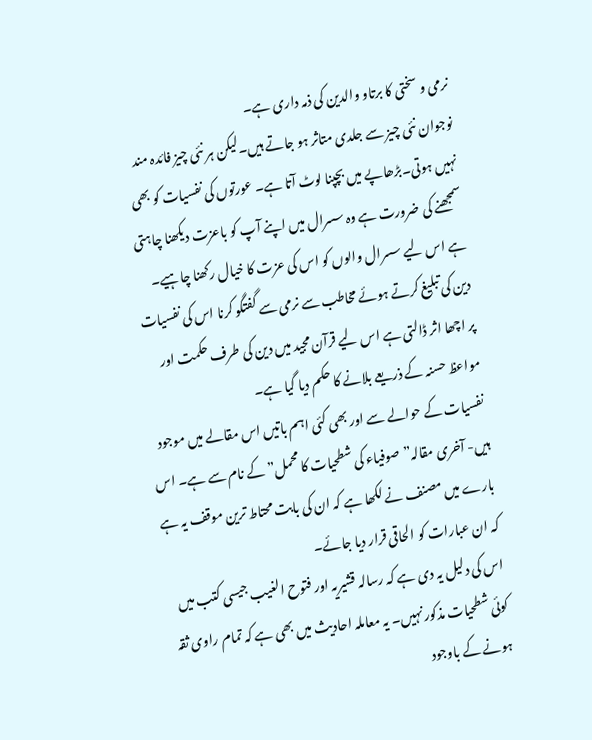نرمی و سختی کا برتاو والدین کی ذمہ داری ہے۔
نوجوان نئی چیز سے جلدی متاثر ہو جاتے ہیں۔لیکن ہر نئی چیز فائدہ مند نہیں ہوتی۔بڑھاپے میں بچپنا لوٹ آتا ہے۔ عورتوں کی نفسیات کو بھی سمجھنے کی ضرورت ہے وہ سسرال میں اپنے آپ کو باعزت دیکھنا چاہتی ہے اس لیے سسرال والوں کو اس کی عزت کا خیال رکھنا چاہیے۔
دین کی تبلیغ کرتے ہوئے مخاطب سے نرمی سے گفتگو کرنا اس کی نفسیات پر اچھا اثر ڈالتی ہے اس لیے قرآن مجید میں دین کی طرف حکمت اور مواعظ حسنہ کے ذریعے بلانے کا حکم دیا گیا ہے۔
نفسیات کے حوالے سے اور بھی کئی اہم باتیں اس مقالے میں موجود ہیں- آخری مقالہ”صوفیاء کی شطحیات کا محمل” کے نام سے ہے۔ اس بارے میں مصنف نے لکھا ہے کہ ان کی بابت محتاط ترین موقف یہ ہے کہ ان عبارات کو الحاقی قرار دیا جائے۔
اس کی دلیل یہ دی ہے کہ رسالہ قشیریہ اور فتوح الغیب جیسی کتب میں کوئی شطحیات مذکور نہیں۔ یہ معاملہ احادیث میں بھی ہے کہ تمام راوی ثقہ ہونے کے باوجود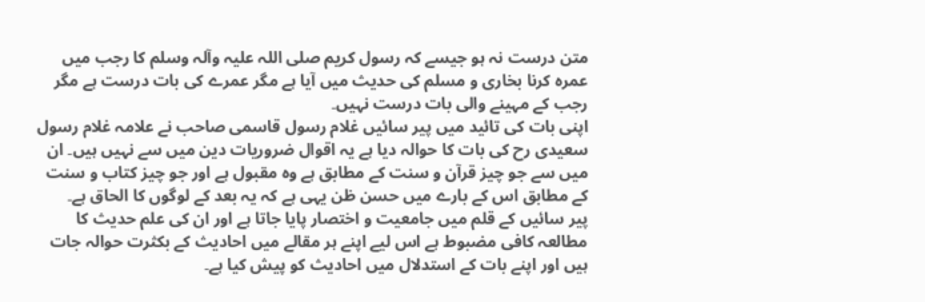متن درست نہ ہو جیسے کہ رسول کریم صلی اللہ علیہ وآلہ وسلم کا رجب میں عمرہ کرنا بخاری و مسلم کی حدیث میں آیا ہے مگر عمرے کی بات درست ہے مگر رجب کے مہینے والی بات درست نہیں۔
اپنی بات کی تائید میں پیر سائیں غلام رسول قاسمی صاحب نے علامہ غلام رسول سعیدی رح کی بات کا حوالہ دیا ہے یہ اقوال ضروریات دین میں سے نہیں ہیں۔ ان میں سے جو چیز قرآن و سنت کے مطابق ہے وہ مقبول ہے اور جو چیز کتاب و سنت کے مطابق اس کے بارے میں حسن ظن یہی ہے کہ یہ بعد کے لوگوں کا الحاق ہے۔
پیر سائیں کے قلم میں جامعیت و اختصار پایا جاتا ہے اور ان کی علم حدیث کا مطالعہ کافی مضبوط ہے اس لیے اپنے ہر مقالے میں احادیث کے بکثرت حوالہ جات ہیں اور اپنے بات کے استدلال میں احادیث کو پیش کیا ہے۔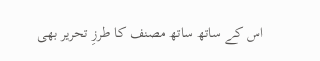اس کے ساتھ ساتھ مصنف کا طرزِ تحریر بھی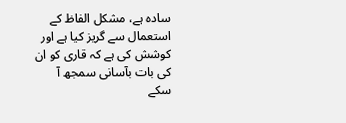سادہ ہے، مشکل الفاظ کے استعمال سے گریز کیا ہے اور کوشش کی ہے کہ قاری کو ان کی بات بآسانی سمجھ آ سکے